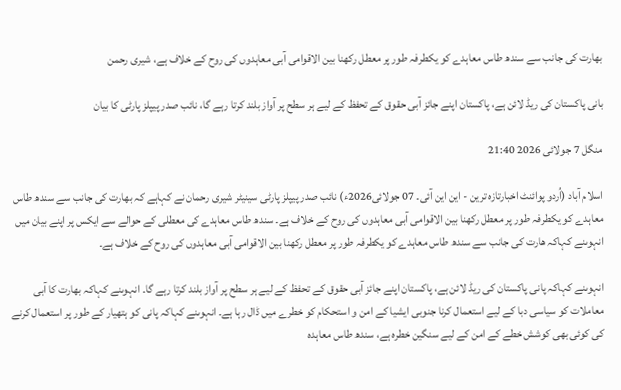بھارت کی جانب سے سندھ طاس معاہدے کو یکطرفہ طور پر معطل رکھنا بین الاقوامی آبی معاہدوں کی روح کے خلاف ہے، شیری رحمن

بانی پاکستان کی ریڈ لائن ہے، پاکستان اپنے جائز آبی حقوق کے تحفظ کے لیے ہر سطح پر آواز بلند کرتا رہے گا، نائب صدر پیپلز پارٹی کا بیان

منگل 7 جولائی 2026 21:40

اسلام آباد (اُردو پوائنٹ اخبارتازہ ترین - این این آئی۔ 07 جولائی2026ء) نائب صدر پیپلز پارٹی سینیٹر شیری رحمان نے کہاہے کہ بھارت کی جانب سے سندھ طاس معاہدے کو یکطرفہ طور پر معطل رکھنا بین الاقوامی آبی معاہدوں کی روح کے خلاف ہے۔ سندھ طاس معاہدے کی معطلی کے حوالے سے ایکس پر اپنے بیان میں انہوںنے کہاکہ ھارت کی جانب سے سندھ طاس معاہدے کو یکطرفہ طور پر معطل رکھنا بین الاقوامی آبی معاہدوں کی روح کے خلاف ہے۔

انہوںنے کہاکہ پانی پاکستان کی ریڈ لائن ہے، پاکستان اپنے جائز آبی حقوق کے تحفظ کے لیے ہر سطح پر آواز بلند کرتا رہے گا۔ انہوںنے کہاکہ بھارت کا آبی معاملات کو سیاسی دبا کے لیے استعمال کرنا جنوبی ایشیا کے امن و استحکام کو خطرے میں ڈال رہا ہے۔ انہوںنے کہاکہ پانی کو ہتھیار کے طور پر استعمال کرنے کی کوئی بھی کوشش خطے کے امن کے لیے سنگین خطرہ ہے، سندھ طاس معاہدہ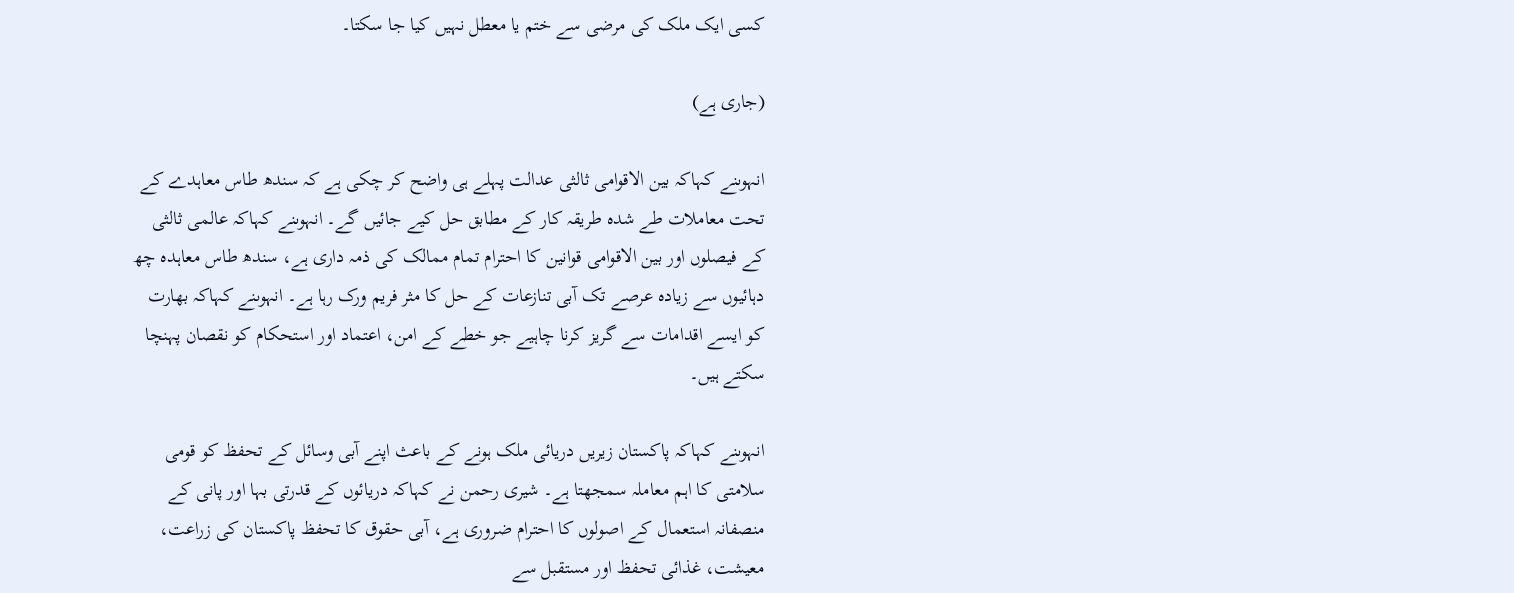کسی ایک ملک کی مرضی سے ختم یا معطل نہیں کیا جا سکتا۔

(جاری ہے)

انہوںنے کہاکہ بین الاقوامی ثالثی عدالت پہلے ہی واضح کر چکی ہے کہ سندھ طاس معاہدے کے تحت معاملات طے شدہ طریقہ کار کے مطابق حل کیے جائیں گے۔ انہوںنے کہاکہ عالمی ثالثی کے فیصلوں اور بین الاقوامی قوانین کا احترام تمام ممالک کی ذمہ داری ہے، سندھ طاس معاہدہ چھ دہائیوں سے زیادہ عرصے تک آبی تنازعات کے حل کا مثر فریم ورک رہا ہے۔ انہوںنے کہاکہ بھارت کو ایسے اقدامات سے گریز کرنا چاہیے جو خطے کے امن، اعتماد اور استحکام کو نقصان پہنچا سکتے ہیں۔

انہوںنے کہاکہ پاکستان زیریں دریائی ملک ہونے کے باعث اپنے آبی وسائل کے تحفظ کو قومی سلامتی کا اہم معاملہ سمجھتا ہے۔ شیری رحمن نے کہاکہ دریائوں کے قدرتی بہا اور پانی کے منصفانہ استعمال کے اصولوں کا احترام ضروری ہے، آبی حقوق کا تحفظ پاکستان کی زراعت، معیشت، غذائی تحفظ اور مستقبل سے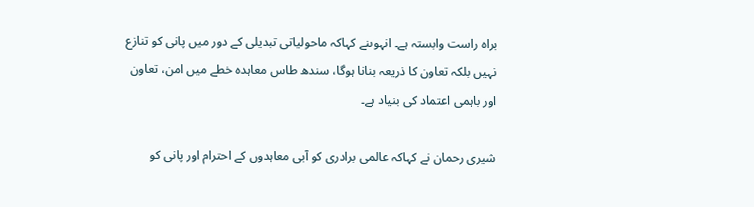براہ راست وابستہ ہے۔ انہوںنے کہاکہ ماحولیاتی تبدیلی کے دور میں پانی کو تنازع نہیں بلکہ تعاون کا ذریعہ بنانا ہوگا، سندھ طاس معاہدہ خطے میں امن، تعاون اور باہمی اعتماد کی بنیاد ہے۔

شیری رحمان نے کہاکہ عالمی برادری کو آبی معاہدوں کے احترام اور پانی کو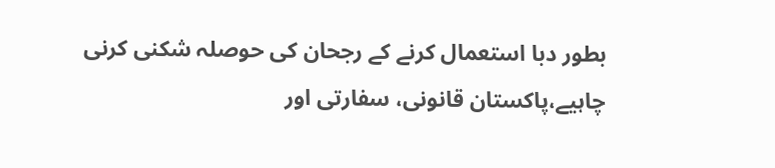بطور دبا استعمال کرنے کے رجحان کی حوصلہ شکنی کرنی چاہیے،پاکستان قانونی، سفارتی اور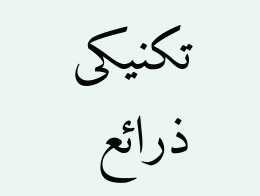تکنیکی ذرائع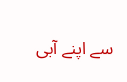سے اپنے آبی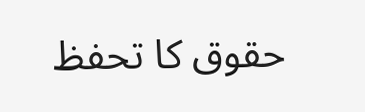حقوق کا تحفظ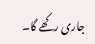جاری رکھے گا۔